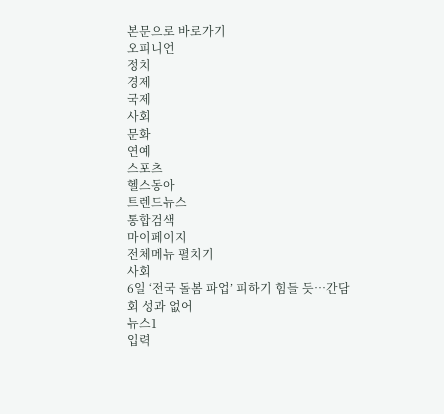본문으로 바로가기
오피니언
정치
경제
국제
사회
문화
연예
스포츠
헬스동아
트렌드뉴스
통합검색
마이페이지
전체메뉴 펼치기
사회
6일 ‘전국 돌봄 파업’ 피하기 힘들 듯…간담회 성과 없어
뉴스1
입력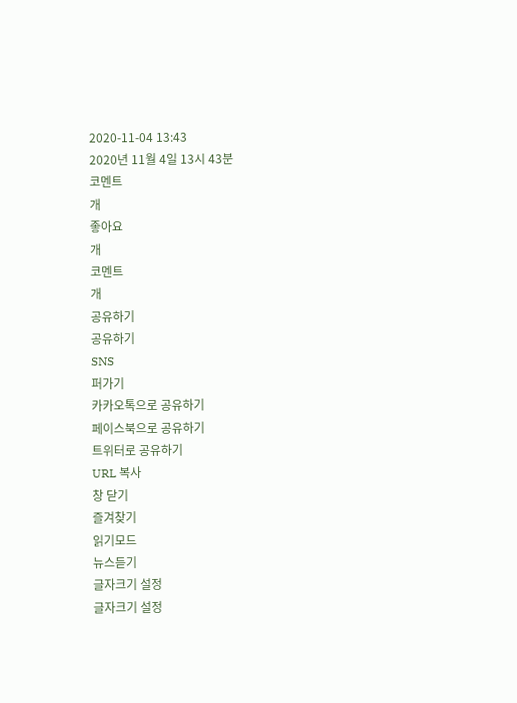2020-11-04 13:43
2020년 11월 4일 13시 43분
코멘트
개
좋아요
개
코멘트
개
공유하기
공유하기
SNS
퍼가기
카카오톡으로 공유하기
페이스북으로 공유하기
트위터로 공유하기
URL 복사
창 닫기
즐겨찾기
읽기모드
뉴스듣기
글자크기 설정
글자크기 설정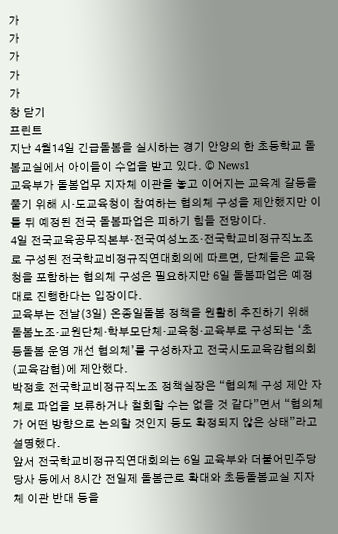가
가
가
가
가
창 닫기
프린트
지난 4월14일 긴급돌봄을 실시하는 경기 안양의 한 초등학교 돌봄교실에서 아이들이 수업을 받고 있다. © News1
교육부가 돌봄업무 지자체 이관을 놓고 이어지는 교육계 갈등을 풀기 위해 시·도교육청이 참여하는 협의체 구성을 제안했지만 이틀 뒤 예정된 전국 돌봄파업은 피하기 힘들 전망이다.
4일 전국교육공무직본부·전국여성노조·전국학교비정규직노조로 구성된 전국학교비정규직연대회의에 따르면, 단체들은 교육청을 포함하는 협의체 구성은 필요하지만 6일 돌봄파업은 예정대로 진행한다는 입장이다.
교육부는 전날(3일) 온종일돌봄 정책을 원활히 추진하기 위해 돌봄노조·교원단체·학부모단체·교육청·교육부로 구성되는 ‘초등돌봄 운영 개선 협의체’를 구성하자고 전국시도교육감협의회(교육감협)에 제안했다.
박정호 전국학교비정규직노조 정책실장은 “협의체 구성 제안 자체로 파업을 보류하거나 철회할 수는 없을 것 같다”면서 “협의체가 어떤 방향으로 논의할 것인지 등도 확정되지 않은 상태”라고 설명했다.
앞서 전국학교비정규직연대회의는 6일 교육부와 더불어민주당 당사 등에서 8시간 전일제 돌봄근로 확대와 초등돌봄교실 지자체 이관 반대 등을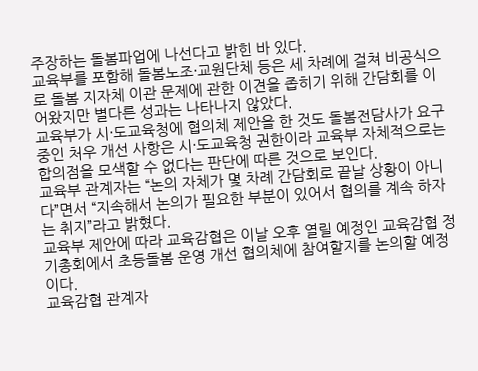주장하는 돌봄파업에 나선다고 밝힌 바 있다.
교육부를 포함해 돌봄노조·교원단체 등은 세 차례에 걸쳐 비공식으로 돌봄 지자체 이관 문제에 관한 이견을 좁히기 위해 간담회를 이어왔지만 별다른 성과는 나타나지 않았다.
교육부가 시·도교육청에 협의체 제안을 한 것도 돌봄전담사가 요구 중인 처우 개선 사항은 시·도교육청 권한이라 교육부 자체적으로는 합의점을 모색할 수 없다는 판단에 따른 것으로 보인다.
교육부 관계자는 “논의 자체가 몇 차례 간담회로 끝날 상황이 아니다”면서 “지속해서 논의가 필요한 부분이 있어서 협의를 계속 하자는 취지”라고 밝혔다.
교육부 제안에 따라 교육감협은 이날 오후 열릴 예정인 교육감협 정기총회에서 초등돌봄 운영 개선 협의체에 참여할지를 논의할 예정이다.
교육감협 관계자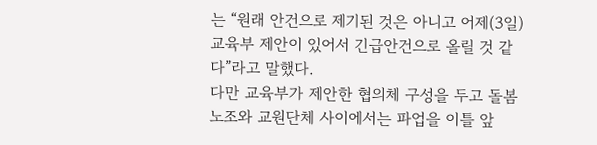는 “원래 안건으로 제기된 것은 아니고 어제(3일) 교육부 제안이 있어서 긴급안건으로 올릴 것 같다”라고 말했다.
다만 교육부가 제안한 협의체 구성을 두고 돌봄노조와 교원단체 사이에서는 파업을 이틀 앞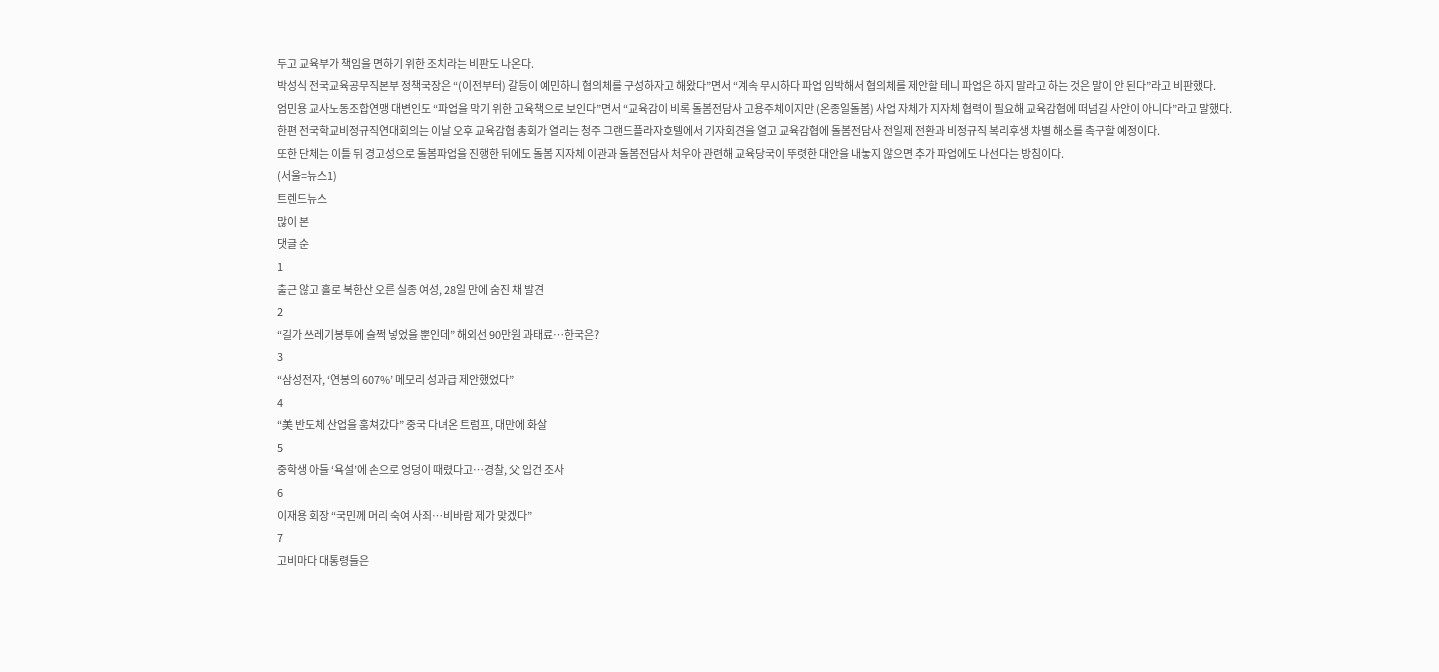두고 교육부가 책임을 면하기 위한 조치라는 비판도 나온다.
박성식 전국교육공무직본부 정책국장은 “(이전부터) 갈등이 예민하니 협의체를 구성하자고 해왔다”면서 “계속 무시하다 파업 임박해서 협의체를 제안할 테니 파업은 하지 말라고 하는 것은 말이 안 된다”라고 비판했다.
엄민용 교사노동조합연맹 대변인도 “파업을 막기 위한 고육책으로 보인다”면서 “교육감이 비록 돌봄전담사 고용주체이지만 (온종일돌봄) 사업 자체가 지자체 협력이 필요해 교육감협에 떠넘길 사안이 아니다”라고 말했다.
한편 전국학교비정규직연대회의는 이날 오후 교육감협 총회가 열리는 청주 그랜드플라자호텔에서 기자회견을 열고 교육감협에 돌봄전담사 전일제 전환과 비정규직 복리후생 차별 해소를 촉구할 예정이다.
또한 단체는 이틀 뒤 경고성으로 돌봄파업을 진행한 뒤에도 돌봄 지자체 이관과 돌봄전담사 처우아 관련해 교육당국이 뚜렷한 대안을 내놓지 않으면 추가 파업에도 나선다는 방침이다.
(서울=뉴스1)
트렌드뉴스
많이 본
댓글 순
1
출근 않고 홀로 북한산 오른 실종 여성, 28일 만에 숨진 채 발견
2
“길가 쓰레기봉투에 슬쩍 넣었을 뿐인데” 해외선 90만원 과태료…한국은?
3
“삼성전자, ‘연봉의 607%’ 메모리 성과급 제안했었다”
4
“美 반도체 산업을 훔쳐갔다” 중국 다녀온 트럼프, 대만에 화살
5
중학생 아들 ‘욕설’에 손으로 엉덩이 때렸다고…경찰, 父 입건 조사
6
이재용 회장 “국민께 머리 숙여 사죄…비바람 제가 맞겠다”
7
고비마다 대통령들은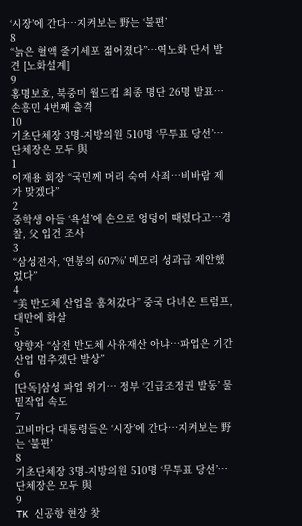‘시장’에 간다…지켜보는 野는 ‘불편’
8
“늙은 혈액 줄기세포 젊어졌다”…역노화 단서 발견 [노화설계]
9
홍명보호, 북중미 월드컵 최종 명단 26명 발표…손흥민 4번째 출격
10
기초단체장 3명-지방의원 510명 ‘무투표 당선’…단체장은 모두 與
1
이재용 회장 “국민께 머리 숙여 사죄…비바람 제가 맞겠다”
2
중학생 아들 ‘욕설’에 손으로 엉덩이 때렸다고…경찰, 父 입건 조사
3
“삼성전자, ‘연봉의 607%’ 메모리 성과급 제안했었다”
4
“美 반도체 산업을 훔쳐갔다” 중국 다녀온 트럼프, 대만에 화살
5
양향자 “삼전 반도체 사유재산 아냐…파업은 기간산업 멈추겠단 발상”
6
[단독]삼성 파업 위기… 정부 ‘긴급조정권 발동’ 물밑작업 속도
7
고비마다 대통령들은 ‘시장’에 간다…지켜보는 野는 ‘불편’
8
기초단체장 3명-지방의원 510명 ‘무투표 당선’…단체장은 모두 與
9
TK 신공항 현장 찾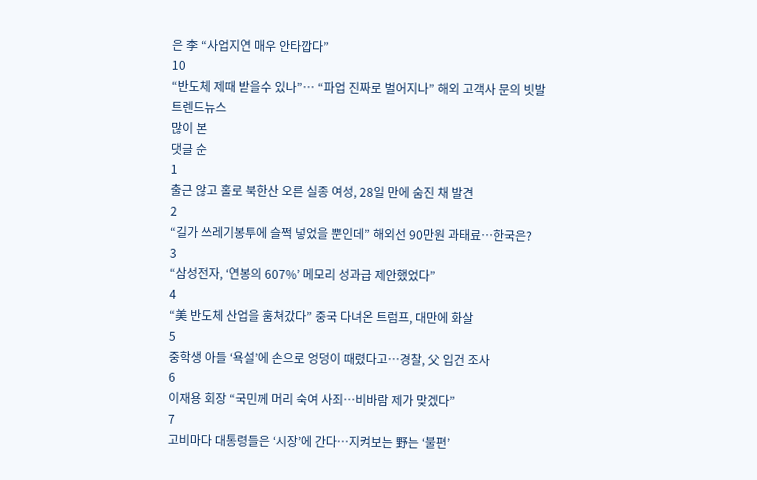은 李 “사업지연 매우 안타깝다”
10
“반도체 제때 받을수 있나”… “파업 진짜로 벌어지나” 해외 고객사 문의 빗발
트렌드뉴스
많이 본
댓글 순
1
출근 않고 홀로 북한산 오른 실종 여성, 28일 만에 숨진 채 발견
2
“길가 쓰레기봉투에 슬쩍 넣었을 뿐인데” 해외선 90만원 과태료…한국은?
3
“삼성전자, ‘연봉의 607%’ 메모리 성과급 제안했었다”
4
“美 반도체 산업을 훔쳐갔다” 중국 다녀온 트럼프, 대만에 화살
5
중학생 아들 ‘욕설’에 손으로 엉덩이 때렸다고…경찰, 父 입건 조사
6
이재용 회장 “국민께 머리 숙여 사죄…비바람 제가 맞겠다”
7
고비마다 대통령들은 ‘시장’에 간다…지켜보는 野는 ‘불편’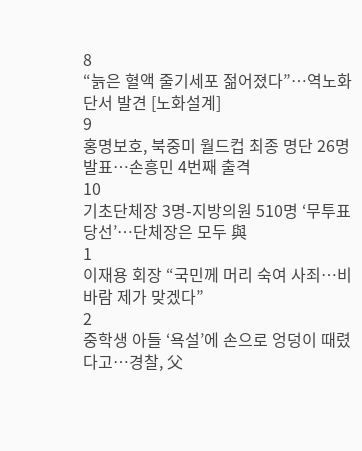8
“늙은 혈액 줄기세포 젊어졌다”…역노화 단서 발견 [노화설계]
9
홍명보호, 북중미 월드컵 최종 명단 26명 발표…손흥민 4번째 출격
10
기초단체장 3명-지방의원 510명 ‘무투표 당선’…단체장은 모두 與
1
이재용 회장 “국민께 머리 숙여 사죄…비바람 제가 맞겠다”
2
중학생 아들 ‘욕설’에 손으로 엉덩이 때렸다고…경찰, 父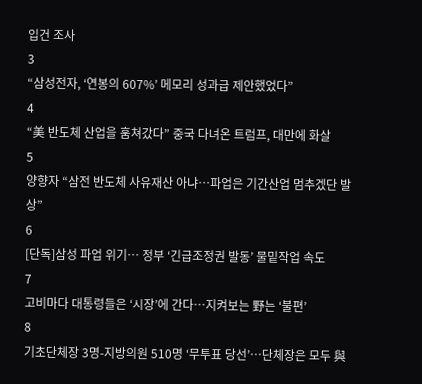입건 조사
3
“삼성전자, ‘연봉의 607%’ 메모리 성과급 제안했었다”
4
“美 반도체 산업을 훔쳐갔다” 중국 다녀온 트럼프, 대만에 화살
5
양향자 “삼전 반도체 사유재산 아냐…파업은 기간산업 멈추겠단 발상”
6
[단독]삼성 파업 위기… 정부 ‘긴급조정권 발동’ 물밑작업 속도
7
고비마다 대통령들은 ‘시장’에 간다…지켜보는 野는 ‘불편’
8
기초단체장 3명-지방의원 510명 ‘무투표 당선’…단체장은 모두 與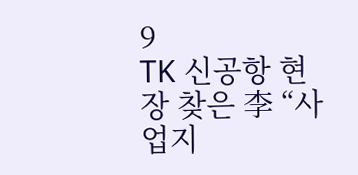9
TK 신공항 현장 찾은 李 “사업지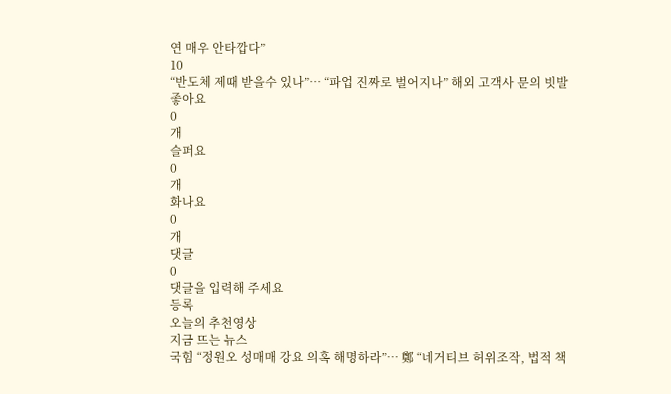연 매우 안타깝다”
10
“반도체 제때 받을수 있나”… “파업 진짜로 벌어지나” 해외 고객사 문의 빗발
좋아요
0
개
슬퍼요
0
개
화나요
0
개
댓글
0
댓글을 입력해 주세요
등록
오늘의 추천영상
지금 뜨는 뉴스
국힘 “정원오 성매매 강요 의혹 해명하라”… 鄭 “네거티브 허위조작, 법적 책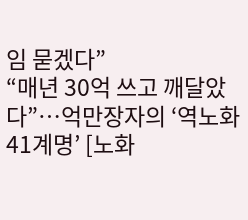임 묻겠다”
“매년 30억 쓰고 깨달았다”…억만장자의 ‘역노화 41계명’ [노화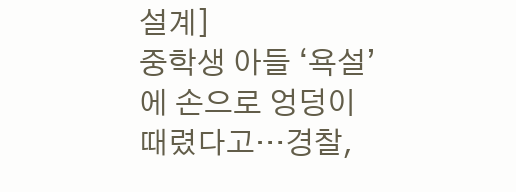설계]
중학생 아들 ‘욕설’에 손으로 엉덩이 때렸다고…경찰,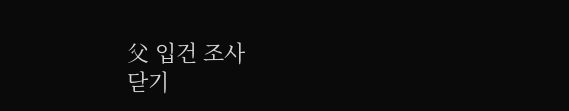父 입건 조사
닫기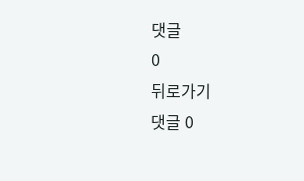댓글
0
뒤로가기
댓글 0